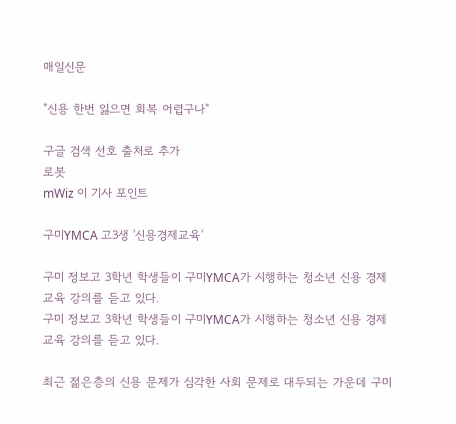매일신문

"신용 한번 잃으면 회복 어렵구나"

구글 검색 선호 출처로 추가
로봇
mWiz 이 기사 포인트

구미YMCA 고3생 '신용경제교육'

구미 정보고 3학년 학생들이 구미YMCA가 시행하는 청소년 신용 경제교육 강의를 듣고 있다.
구미 정보고 3학년 학생들이 구미YMCA가 시행하는 청소년 신용 경제교육 강의를 듣고 있다.

최근 젊은층의 신용 문제가 심각한 사회 문제로 대두되는 가운데 구미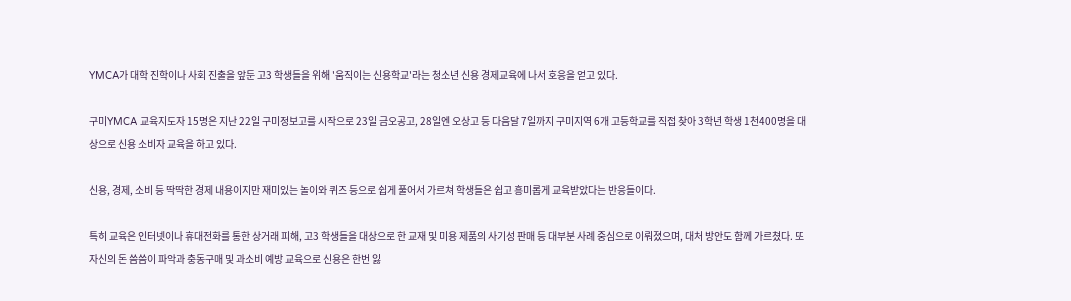YMCA가 대학 진학이나 사회 진출을 앞둔 고3 학생들을 위해 '움직이는 신용학교'라는 청소년 신용 경제교육에 나서 호응을 얻고 있다.

구미YMCA 교육지도자 15명은 지난 22일 구미정보고를 시작으로 23일 금오공고, 28일엔 오상고 등 다음달 7일까지 구미지역 6개 고등학교를 직접 찾아 3학년 학생 1천400명을 대상으로 신용 소비자 교육을 하고 있다.

신용, 경제, 소비 등 딱딱한 경제 내용이지만 재미있는 놀이와 퀴즈 등으로 쉽게 풀어서 가르쳐 학생들은 쉽고 흥미롭게 교육받았다는 반응들이다.

특히 교육은 인터넷이나 휴대전화를 통한 상거래 피해, 고3 학생들을 대상으로 한 교재 및 미용 제품의 사기성 판매 등 대부분 사례 중심으로 이뤄졌으며, 대처 방안도 함께 가르쳤다. 또 자신의 돈 씀씀이 파악과 충동구매 및 과소비 예방 교육으로 신용은 한번 잃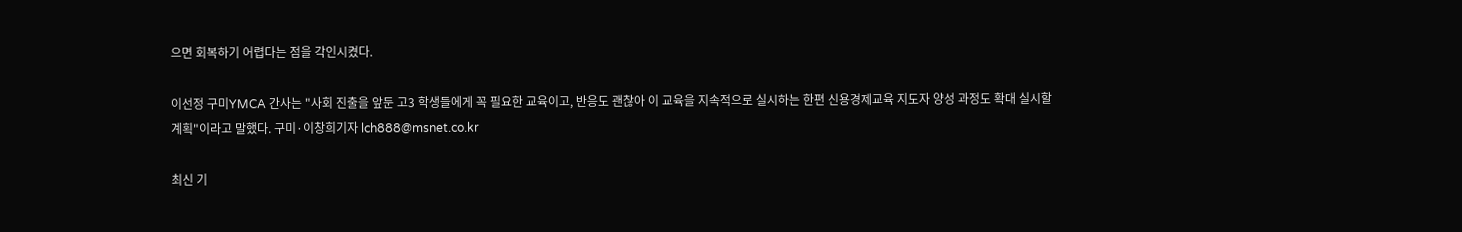으면 회복하기 어렵다는 점을 각인시켰다.

이선정 구미YMCA 간사는 "사회 진출을 앞둔 고3 학생들에게 꼭 필요한 교육이고, 반응도 괜찮아 이 교육을 지속적으로 실시하는 한편 신용경제교육 지도자 양성 과정도 확대 실시할 계획"이라고 말했다. 구미·이창희기자 lch888@msnet.co.kr

최신 기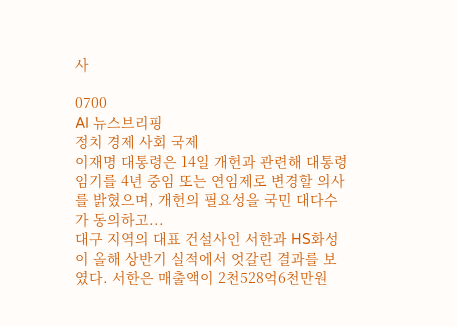사

0700
AI 뉴스브리핑
정치 경제 사회 국제
이재명 대통령은 14일 개헌과 관련해 대통령 임기를 4년 중임 또는 연임제로 변경할 의사를 밝혔으며, 개헌의 필요성을 국민 대다수가 동의하고...
대구 지역의 대표 건설사인 서한과 HS화성이 올해 상반기 실적에서 엇갈린 결과를 보였다. 서한은 매출액이 2천528억6천만원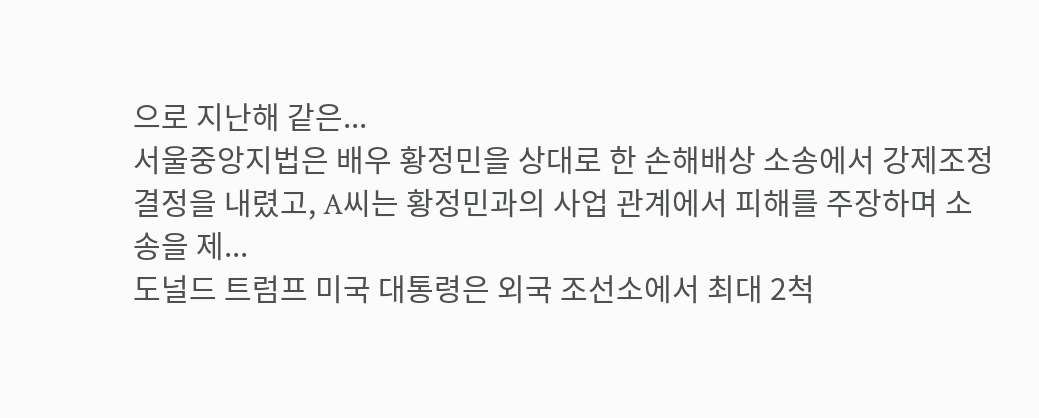으로 지난해 같은...
서울중앙지법은 배우 황정민을 상대로 한 손해배상 소송에서 강제조정 결정을 내렸고, A씨는 황정민과의 사업 관계에서 피해를 주장하며 소송을 제...
도널드 트럼프 미국 대통령은 외국 조선소에서 최대 2척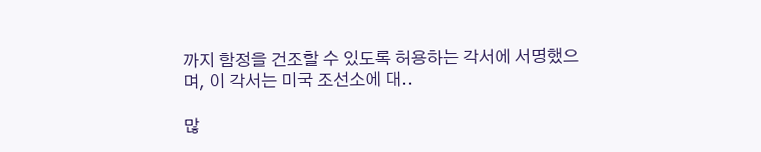까지 함정을 건조할 수 있도록 허용하는 각서에 서명했으며, 이 각서는 미국 조선소에 대..

많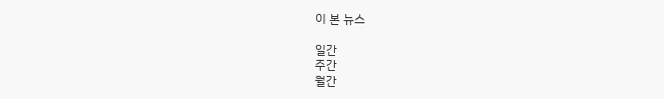이 본 뉴스

일간
주간
월간